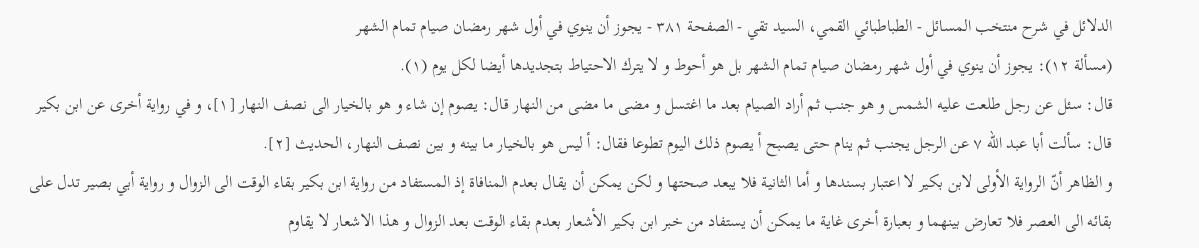الدلائل في شرح منتخب المسائل - الطباطبائي القمي، السید تقي - الصفحة ٣٨١ - يجوز أن ينوي في أول شهر رمضان صيام تمام الشهر
(مسألة ١٢): يجوز أن ينوي في أول شهر رمضان صيام تمام الشهر بل هو أحوط و لا يترك الاحتياط بتجديدها أيضا لكل يوم (١).
قال: سئل عن رجل طلعت عليه الشمس و هو جنب ثم أراد الصيام بعد ما اغتسل و مضى ما مضى من النهار قال: يصوم إن شاء و هو بالخيار الى نصف النهار [١]، و في رواية أخرى عن ابن بكير قال: سألت أبا عبد اللّه ٧ عن الرجل يجنب ثم ينام حتى يصبح أ يصوم ذلك اليوم تطوعا فقال: أ ليس هو بالخيار ما بينه و بين نصف النهار، الحديث [٢].
و الظاهر أنّ الرواية الأولى لابن بكير لا اعتبار بسندها و أما الثانية فلا يبعد صحتها و لكن يمكن أن يقال بعدم المنافاة إذ المستفاد من رواية ابن بكير بقاء الوقت الى الزوال و رواية أبي بصير تدل على بقائه الى العصر فلا تعارض بينهما و بعبارة أخرى غاية ما يمكن أن يستفاد من خبر ابن بكير الأشعار بعدم بقاء الوقت بعد الزوال و هذا الاشعار لا يقاوم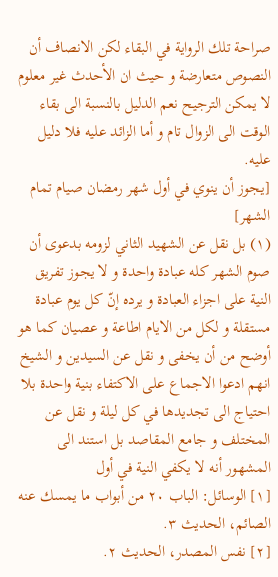صراحة تلك الرواية في البقاء لكن الانصاف أن النصوص متعارضة و حيث ان الأحدث غير معلوم لا يمكن الترجيح نعم الدليل بالنسبة الى بقاء الوقت الى الزوال تام و أما الزائد عليه فلا دليل عليه.
[يجوز أن ينوي في أول شهر رمضان صيام تمام الشهر]
(١) بل نقل عن الشهيد الثاني لزومه بدعوى أن صوم الشهر كله عبادة واحدة و لا يجوز تفريق النية على اجزاء العبادة و يرده إنّ كل يوم عبادة مستقلة و لكل من الايام اطاعة و عصيان كما هو أوضح من أن يخفى و نقل عن السيدين و الشيخ انهم ادعوا الاجماع على الاكتفاء بنية واحدة بلا احتياج الى تجديدها في كل ليلة و نقل عن المختلف و جامع المقاصد بل استند الى المشهور أنه لا يكفي النية في أول
[١] الوسائل: الباب ٢٠ من أبواب ما يمسك عنه الصائم، الحديث ٣.
[٢] نفس المصدر، الحديث ٢.